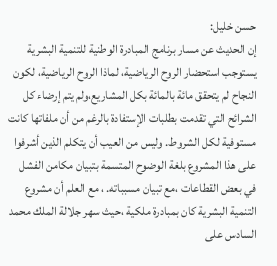حسن خليل:
إن الحديث عن مسار برنامج المبادرة الوطنية للتنمية البشرية يستوجب استحضار الروح الرياضية، لماذا الروح الرياضية، لكون النجاح لم يتحقق مائة بالمائة بكل المشاريع،ولم يتم إرضاء كل الشرائح التي تقدمت بطلبات الإستفادة بالرغم من أن ملفاتها كانت مستوفية لكل الشروط. وليس من العيب أن يتكلم الذين أشرفوا على هذا المشروع بلغة الوضوح المتسمة بتبيان مكامن الفشل في بعض القطاعات ،مع تبيان مسبباته. ، مع العلم أن مشروع التنمية البشرية كان بمبادرة ملكية ،حيث سهر جلالة الملك محمد السادس على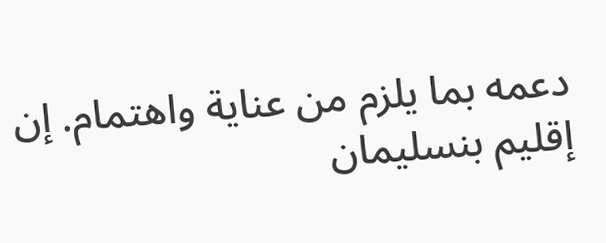دعمه بما يلزم من عناية واهتمام. إن إقليم بنسليمان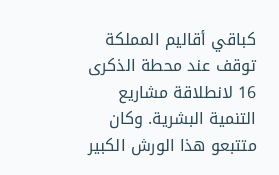كباقي أقاليم المملكة توقف عند محطة الذكرى 16 لانطلاقة مشاريع التنمية البشرية. وكان متتبعو هذا الورش الكبير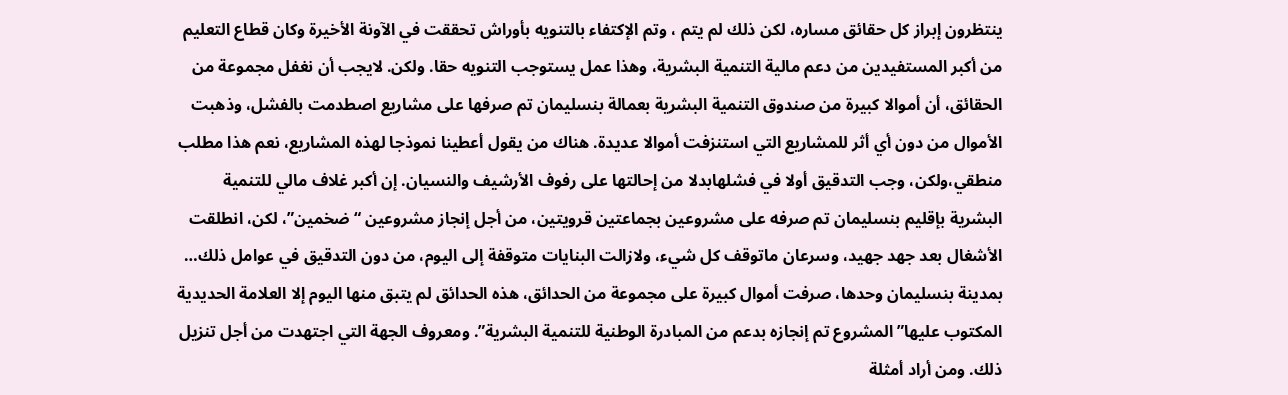ينتظرون إبراز كل حقائق مساره، لكن ذلك لم يتم ، وتم الإكتفاء بالتنويه بأوراش تحققت في الآونة الأخيرة وكان قطاع التعليم من أكبر المستفيدين من دعم مالية التنمية البشرية، وهذا عمل يستوجب التنويه حقا. ولكن. لايجب أن نغفل مجموعة من الحقائق، أن أموالا كبيرة من صندوق التنمية البشرية بعمالة بنسليمان تم صرفها على مشاريع اصطدمت بالفشل، وذهبت الأموال من دون أي أثر للمشاريع التي استنزفت أموالا عديدة. هناك من يقول أعطينا نموذجا لهذه المشاريع، نعم هذا مطلب منطقي،ولكن، وجب التدقيق أولا في فشلهابدلا من إحالتها على رفوف الأرشيف والنسيان. إن أكبر غلاف مالي للتنمية البشرية بإقليم بنسليمان تم صرفه على مشروعين بجماعتين قرويتين، من أجل إنجاز مشروعين “ضخمين”، لكن، انطلقت الأشغال بعد جهد جهيد، وسرعان ماتوقف كل شيء، ولازالت البنايات متوقفة إلى اليوم، من دون التدقيق في عوامل ذلك… بمدينة بنسليمان وحدها، صرفت أموال كبيرة على مجموعة من الحدائق، هذه الحدائق لم يتبق منها اليوم إلا العلامة الحديدية المكتوب عليها” المشروع تم إنجازه بدعم من المبادرة الوطنية للتنمية البشرية”. ومعروف الجهة التي اجتهدت من أجل تنزيل ذلك. ومن أراد أمثلة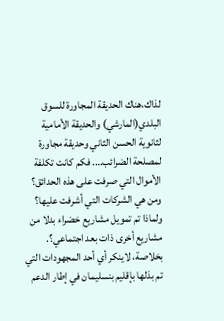لذاك،هناك الحديقة المجاورة للسوق البلدي(المارشي) والحديقة الأمامية لثانوية الحسن الثاني وحديقة مجاورة لمصلحة الضرائب…. فكم كانت تكلفة الأموال التي صرفت على هذه الحدائق؟ ومن هي الشركات التي أشرفت عليها؟ ولماذا تم تمويل مشاريع خضراء بدلا من مشاريع أخرى ذات بعد اجتماعي؟. بخلاصة، لاينكر أي أحد المجهودات التي تم بذلها بإقليم بنسليمان في إطار الدعم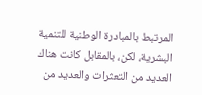المرتبط بالمبادرة الوطنية للتنمية البشرية، لكن، بالمقابل كانت هناك العديد من التعثرات والعديد من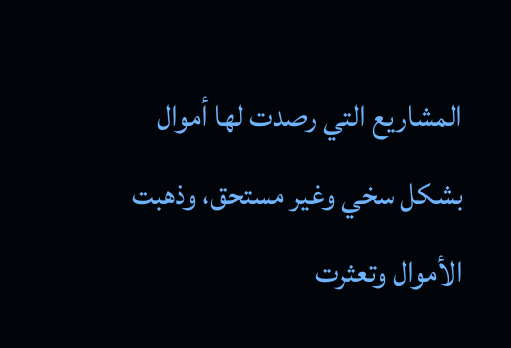المشاريع التي رصدت لها أموال بشكل سخي وغير مستحق، وذهبت الأموال وتعثرت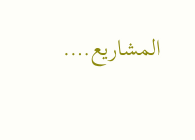المشاريع….